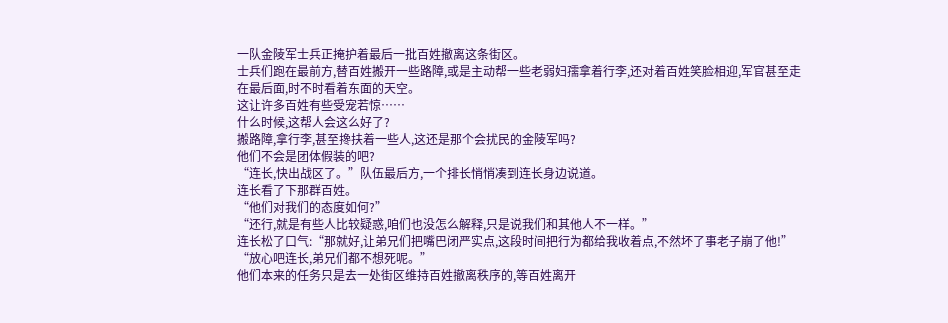一队金陵军士兵正掩护着最后一批百姓撤离这条街区。
士兵们跑在最前方,替百姓搬开一些路障,或是主动帮一些老弱妇孺拿着行李,还对着百姓笑脸相迎,军官甚至走在最后面,时不时看着东面的天空。
这让许多百姓有些受宠若惊……
什么时候,这帮人会这么好了?
搬路障,拿行李,甚至搀扶着一些人,这还是那个会扰民的金陵军吗?
他们不会是团体假装的吧?
“连长,快出战区了。”队伍最后方,一个排长悄悄凑到连长身边说道。
连长看了下那群百姓。
“他们对我们的态度如何?”
“还行,就是有些人比较疑惑,咱们也没怎么解释,只是说我们和其他人不一样。”
连长松了口气:“那就好,让弟兄们把嘴巴闭严实点,这段时间把行为都给我收着点,不然坏了事老子崩了他!”
“放心吧连长,弟兄们都不想死呢。”
他们本来的任务只是去一处街区维持百姓撤离秩序的,等百姓离开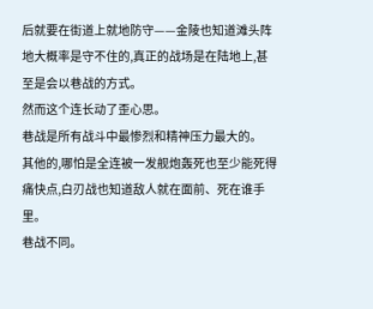后就要在街道上就地防守——金陵也知道滩头阵地大概率是守不住的,真正的战场是在陆地上,甚至是会以巷战的方式。
然而这个连长动了歪心思。
巷战是所有战斗中最惨烈和精神压力最大的。
其他的,哪怕是全连被一发舰炮轰死也至少能死得痛快点,白刃战也知道敌人就在面前、死在谁手里。
巷战不同。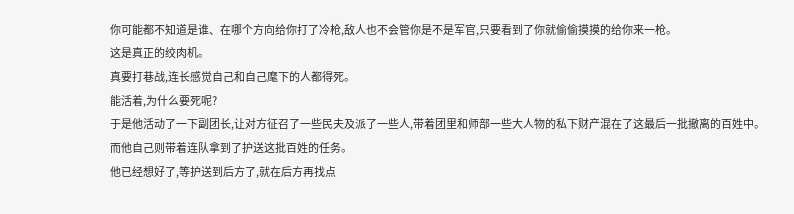你可能都不知道是谁、在哪个方向给你打了冷枪,敌人也不会管你是不是军官,只要看到了你就偷偷摸摸的给你来一枪。
这是真正的绞肉机。
真要打巷战,连长感觉自己和自己麾下的人都得死。
能活着,为什么要死呢?
于是他活动了一下副团长,让对方征召了一些民夫及派了一些人,带着团里和师部一些大人物的私下财产混在了这最后一批撤离的百姓中。
而他自己则带着连队拿到了护送这批百姓的任务。
他已经想好了,等护送到后方了,就在后方再找点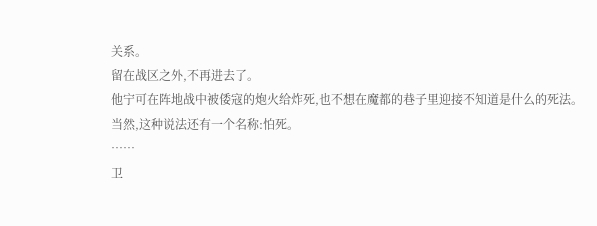关系。
留在战区之外,不再进去了。
他宁可在阵地战中被倭寇的炮火给炸死,也不想在魔都的巷子里迎接不知道是什么的死法。
当然,这种说法还有一个名称:怕死。
……
卫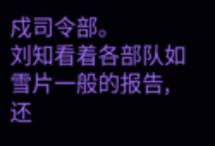戍司令部。
刘知看着各部队如雪片一般的报告,还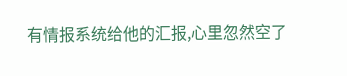有情报系统给他的汇报,心里忽然空了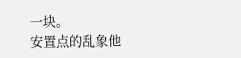一块。
安置点的乱象他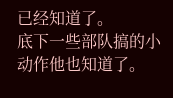已经知道了。
底下一些部队搞的小动作他也知道了。